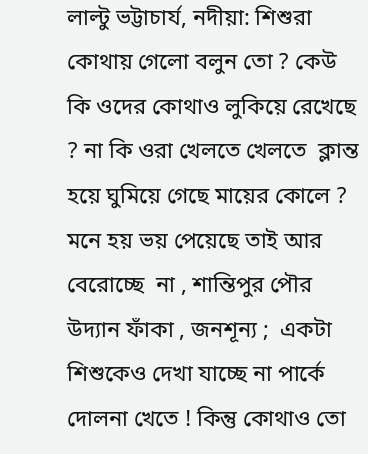লাল্টু ভট্টাচার্য, নদীয়া: শিশুরা কোথায় গেলো বলুন তো ? কেউ কি ওদের কোথাও লুকিয়ে রেখেছে ? না কি ওরা খেলতে খেলতে  ক্লান্ত  হয়ে ঘুমিয়ে গেছে মায়ের কোলে ?  মনে হয় ভয় পেয়েছে তাই আর বেরোচ্ছে  না , শান্তিপুর পৌর উদ্যান ফাঁকা , জনশূন্য ;  একটা শিশুকেও দেখা যাচ্ছে না পার্কে দোলনা খেতে ! কিন্তু কোথাও তো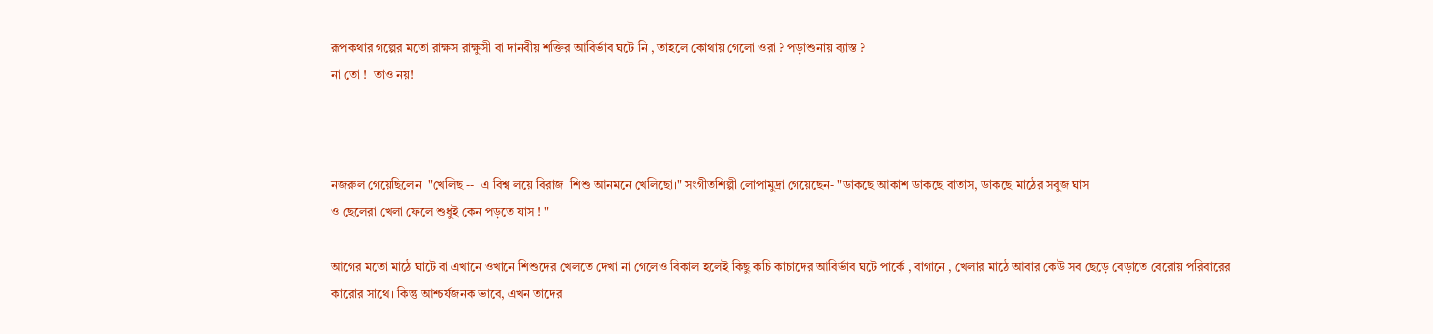রূপকথার গল্পের মতো রাক্ষস রাক্ষুসী বা দানবীয় শক্তির আবির্ভাব ঘটে নি , তাহলে কোথায় গেলো ওরা ? পড়াশুনায় ব্যাস্ত ?
না তো !  তাও নয়!



নজরুল গেয়েছিলেন  "খেলিছ --  এ বিশ্ব লয়ে বিরাজ  শিশু আনমনে খেলিছো।" সংগীতশিল্পী লোপামুদ্রা গেয়েছেন- "ডাকছে আকাশ ডাকছে বাতাস, ডাকছে মাঠের সবুজ ঘাস
ও ছেলেরা খেলা ফেলে শুধুই কেন পড়তে যাস ! "

আগের মতো মাঠে ঘাটে বা এখানে ওখানে শিশুদের খেলতে দেখা না গেলেও বিকাল হলেই কিছু কচি কাচাদের আবির্ভাব ঘটে পার্কে , বাগানে , খেলার মাঠে আবার কেউ সব ছেড়ে বেড়াতে বেরোয় পরিবারের কারোর সাথে। কিন্তু আশ্চর্যজনক ভাবে, এখন তাদের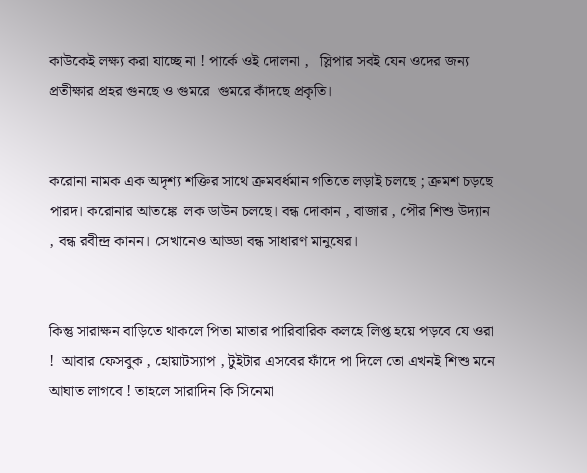কাউকেই লক্ষ্য করা যাচ্ছে না ! পার্কে ওই দোলনা ,   স্লিপার সবই যেন ওদের জন্য প্রতীক্ষার প্রহর গুনছে ও গুমরে  গুমরে কাঁদছে প্রকৃতি।


করোনা নামক এক অদৃশ্য শক্তির সাথে ক্রমবর্ধমান গতিতে লড়াই চলছে ; ক্রমশ চড়ছে পারদ। করোনার আতঙ্কে  লক ডাউন চলছে। বন্ধ দোকান , বাজার , পৌর শিশু উদ্যান , বন্ধ রবীন্দ্র কানন। সেখানেও আড্ডা বন্ধ সাধারণ মানুষের।


কিন্তু সারাক্ষন বাড়িতে থাকলে পিতা মাতার পারিবারিক কলহে লিপ্ত হয়ে পড়বে যে ওরা !  আবার ফেসবুক , হোয়াটস্যাপ , টুইটার এসবের ফাঁদে পা দিলে তো এখনই শিশু মনে আঘাত লাগবে ! তাহলে সারাদিন কি সিনেমা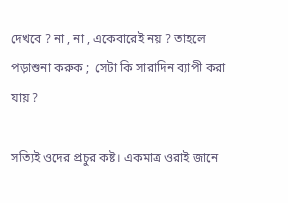দেখবে ? না , না , একেবারেই নয় ? তাহলে পড়াশুনা করুক ;  সেটা কি সারাদিন ব্যাপী করা যায় ?

সত্যিই ওদের প্রচুর কষ্ট। একমাত্র ওরাই জানে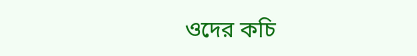ওদের কচি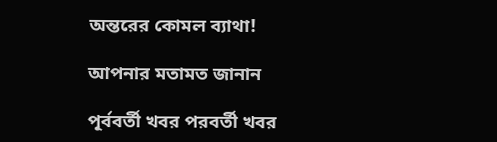অন্তরের কোমল ব্যাথা!

আপনার মতামত জানান

পূর্ববর্তী খবর পরবর্তী খবর